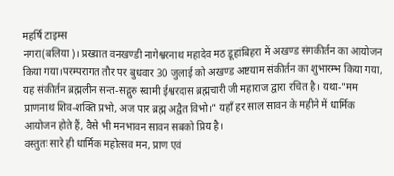महर्षि टाइम्स
नगरा(बलिया)। प्रख्यात वनखण्डी नागेश्वरनाथ महादेव मठ डूहांबिहरा में अखण्ड संगकीर्तन का आयोजन किया गया।परम्परागत तौर पर बुधवार 30 जुलाई को अखण्ड अष्टयाम संकीर्तन का शुभारम्भ किया गया, यह संकीर्तन ब्रह्मलीन सन्त-सद्गुरु स्वामी ईश्वरदास ब्रह्मचारी जी महाराज द्वारा रचित है। यथा-"मम प्राणनाथ शिव-शक्ति प्रभो, अज पार ब्रह्म अद्वैत विभो।" यहाँ हर साल सावन के महीने में धार्मिक आयोजन होते हैं, वैसे भी मनभावन सावन सबको प्रिय है।
वस्तुतः सारे ही धार्मिक महोत्सव मन, प्राण एवं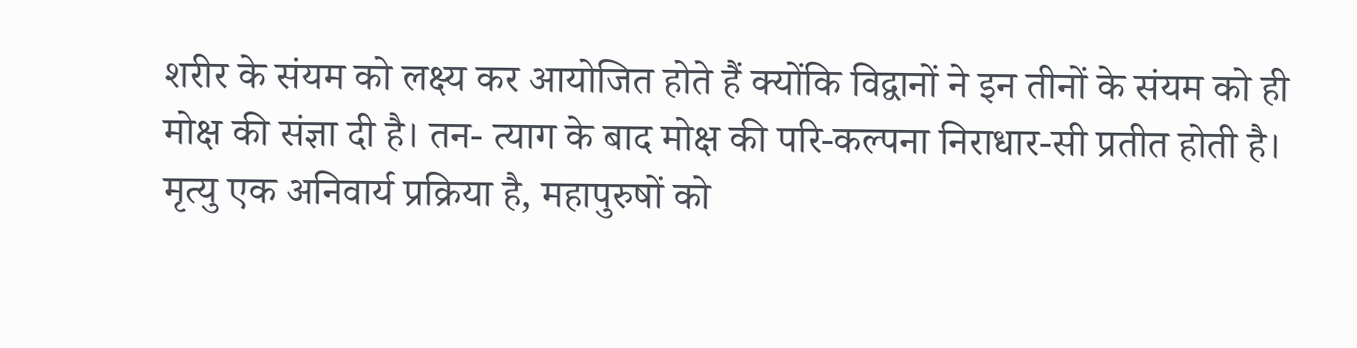शरीर के संयम को लक्ष्य कर आयोजित होते हैं क्योंकि विद्वानों ने इन तीनों के संयम को ही मोक्ष की संज्ञा दी है। तन- त्याग के बाद मोक्ष की परि-कल्पना निराधार-सी प्रतीत होती है। मृत्यु एक अनिवार्य प्रक्रिया है, महापुरुषों को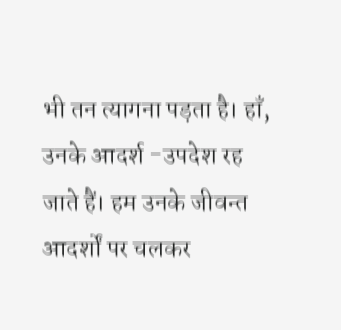भी तन त्यागना पड़ता है। हाँ, उनके आदर्श -उपदेश रह जाते हैं। हम उनके जीवन्त आदर्शों पर चलकर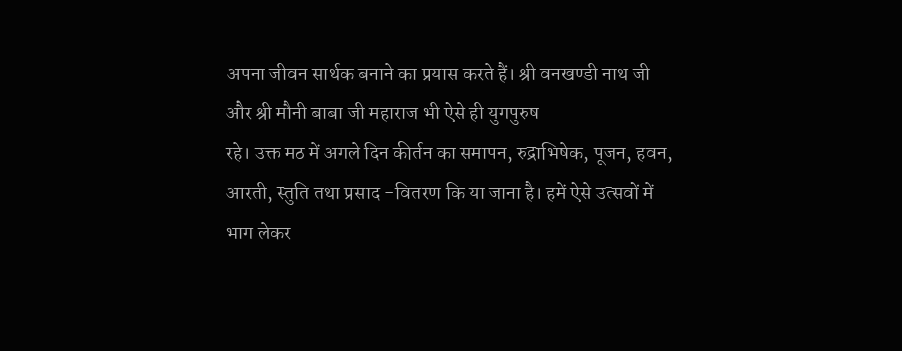अपना जीवन सार्थक बनाने का प्रयास करते हैं। श्री वनखण्डी नाथ जी और श्री मौनी बाबा जी महाराज भी ऐसे ही युगपुरुष
रहे। उक्त मठ में अगले दिन कीर्तन का समापन, रुद्राभिषेक, पूजन, हवन, आरती, स्तुति तथा प्रसाद -वितरण कि या जाना है। हमें ऐसे उत्सवों में भाग लेकर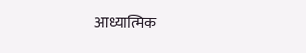आध्यात्मिक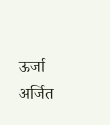ऊर्जा अर्जित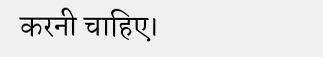करनी चाहिए।